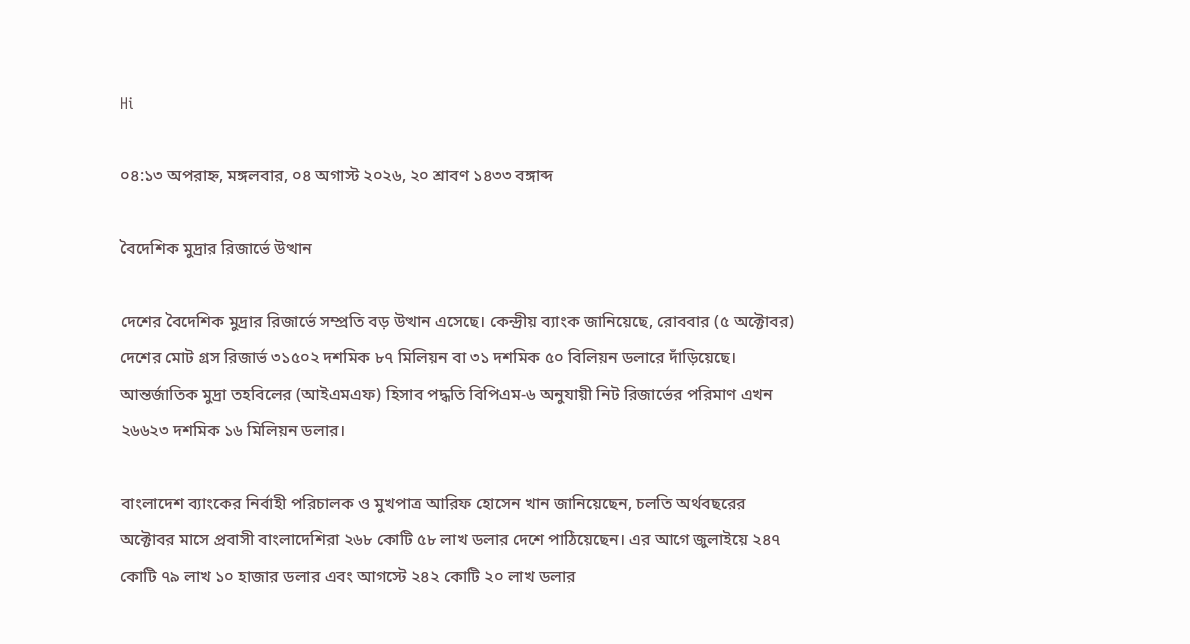Hi

০৪:১৩ অপরাহ্ন, মঙ্গলবার, ০৪ অগাস্ট ২০২৬, ২০ শ্রাবণ ১৪৩৩ বঙ্গাব্দ

বৈদেশিক মুদ্রার রিজার্ভে উত্থান

দেশের বৈদেশিক মুদ্রার রিজার্ভে সম্প্রতি বড় উত্থান এসেছে। কেন্দ্রীয় ব্যাংক জানিয়েছে, রোববার (৫ অক্টোবর) দেশের মোট গ্রস রিজার্ভ ৩১৫০২ দশমিক ৮৭ মিলিয়ন বা ৩১ দশমিক ৫০ বিলিয়ন ডলারে দাঁড়িয়েছে। আন্তর্জাতিক মুদ্রা তহবিলের (আইএমএফ) হিসাব পদ্ধতি বিপিএম-৬ অনুযায়ী নিট রিজার্ভের পরিমাণ এখন ২৬৬২৩ দশমিক ১৬ মিলিয়ন ডলার।

বাংলাদেশ ব্যাংকের নির্বাহী পরিচালক ও মুখপাত্র আরিফ হোসেন খান জানিয়েছেন, চলতি অর্থবছরের অক্টোবর মাসে প্রবাসী বাংলাদেশিরা ২৬৮ কোটি ৫৮ লাখ ডলার দেশে পাঠিয়েছেন। এর আগে জুলাইয়ে ২৪৭ কোটি ৭৯ লাখ ১০ হাজার ডলার এবং আগস্টে ২৪২ কোটি ২০ লাখ ডলার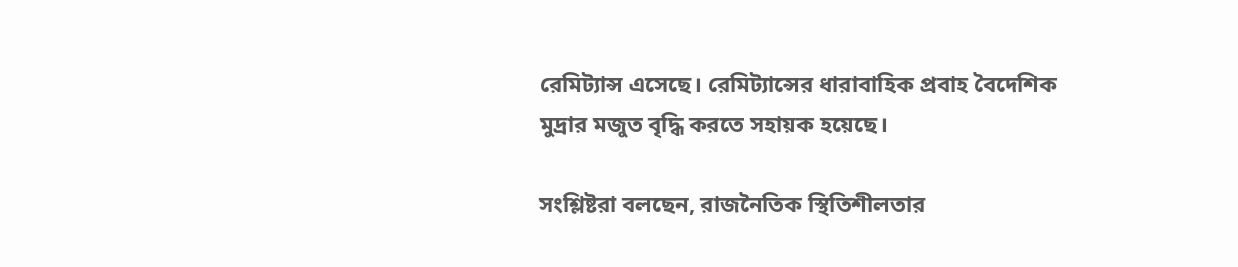রেমিট্যান্স এসেছে। রেমিট্যান্সের ধারাবাহিক প্রবাহ বৈদেশিক মুদ্রার মজুত বৃদ্ধি করতে সহায়ক হয়েছে।

সংশ্লিষ্টরা বলছেন, রাজনৈতিক স্থিতিশীলতার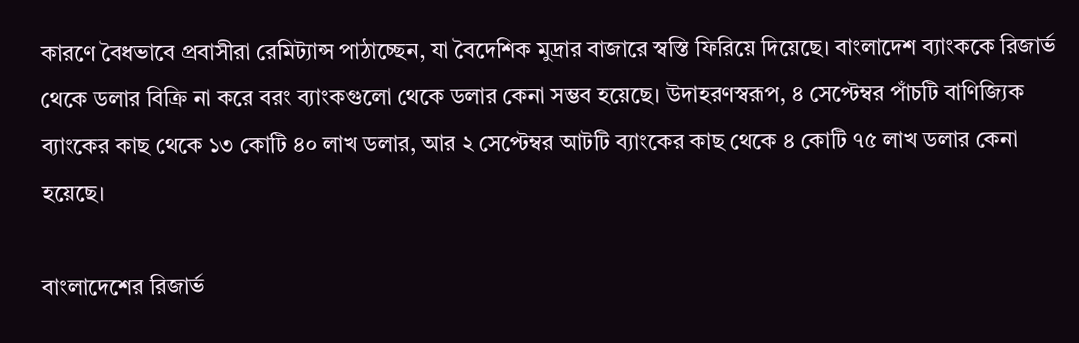কারণে বৈধভাবে প্রবাসীরা রেমিট্যান্স পাঠাচ্ছেন, যা বৈদেশিক মুদ্রার বাজারে স্বস্তি ফিরিয়ে দিয়েছে। বাংলাদেশ ব্যাংককে রিজার্ভ থেকে ডলার বিক্রি না করে বরং ব্যাংকগুলো থেকে ডলার কেনা সম্ভব হয়েছে। উদাহরণস্বরূপ, ৪ সেপ্টেম্বর পাঁচটি বাণিজ্যিক ব্যাংকের কাছ থেকে ১৩ কোটি ৪০ লাখ ডলার, আর ২ সেপ্টেম্বর আটটি ব্যাংকের কাছ থেকে ৪ কোটি ৭৫ লাখ ডলার কেনা হয়েছে।

বাংলাদেশের রিজার্ভ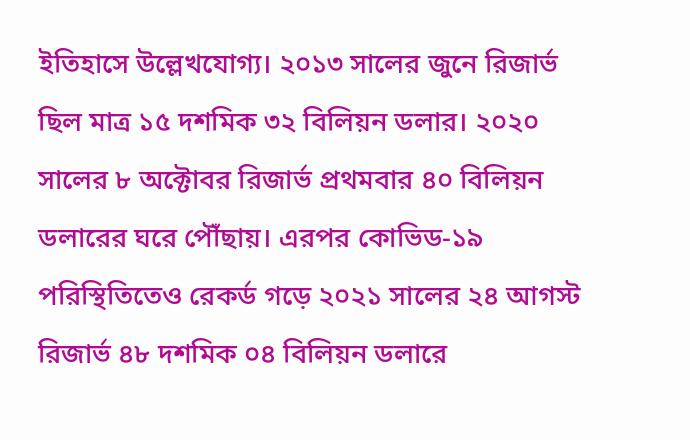ইতিহাসে উল্লেখযোগ্য। ২০১৩ সালের জুনে রিজার্ভ ছিল মাত্র ১৫ দশমিক ৩২ বিলিয়ন ডলার। ২০২০ সালের ৮ অক্টোবর রিজার্ভ প্রথমবার ৪০ বিলিয়ন ডলারের ঘরে পৌঁছায়। এরপর কোভিড-১৯ পরিস্থিতিতেও রেকর্ড গড়ে ২০২১ সালের ২৪ আগস্ট রিজার্ভ ৪৮ দশমিক ০৪ বিলিয়ন ডলারে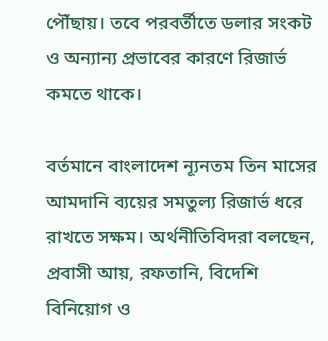পৌঁছায়। তবে পরবর্তীতে ডলার সংকট ও অন্যান্য প্রভাবের কারণে রিজার্ভ কমতে থাকে।

বর্তমানে বাংলাদেশ ন্যূনতম তিন মাসের আমদানি ব্যয়ের সমতুল্য রিজার্ভ ধরে রাখতে সক্ষম। অর্থনীতিবিদরা বলছেন, প্রবাসী আয়, রফতানি, বিদেশি বিনিয়োগ ও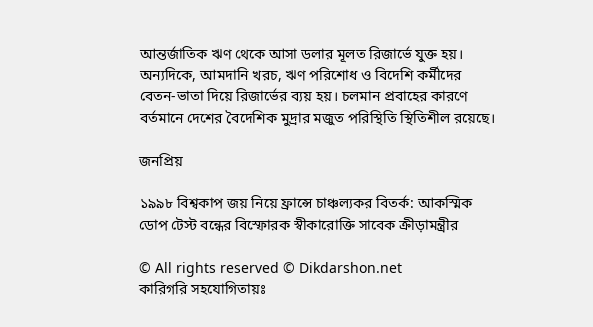আন্তর্জাতিক ঋণ থেকে আসা ডলার মূলত রিজার্ভে যুক্ত হয়। অন্যদিকে, আমদানি খরচ, ঋণ পরিশোধ ও বিদেশি কর্মীদের বেতন-ভাতা দিয়ে রিজার্ভের ব্যয় হয়। চলমান প্রবাহের কারণে বর্তমানে দেশের বৈদেশিক মুদ্রার মজুত পরিস্থিতি স্থিতিশীল রয়েছে।

জনপ্রিয়

১৯৯৮ বিশ্বকাপ জয় নিয়ে ফ্রান্সে চাঞ্চল্যকর বিতর্ক: আকস্মিক ডোপ টেস্ট বন্ধের বিস্ফোরক স্বীকারোক্তি সাবেক ক্রীড়ামন্ত্রীর

© All rights reserved © Dikdarshon.net
কারিগরি সহযোগিতায়ঃ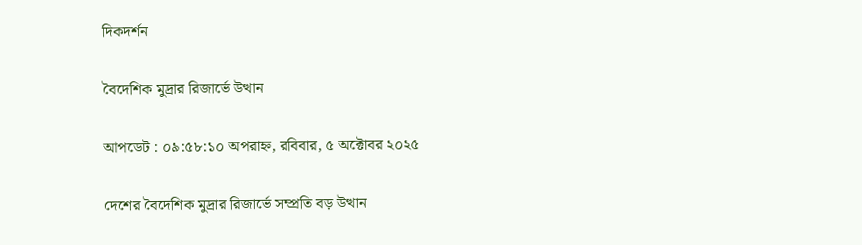দিকদর্শন

বৈদেশিক মুদ্রার রিজার্ভে উত্থান

আপডেট : ০৯:৫৮:১০ অপরাহ্ন, রবিবার, ৫ অক্টোবর ২০২৫

দেশের বৈদেশিক মুদ্রার রিজার্ভে সম্প্রতি বড় উত্থান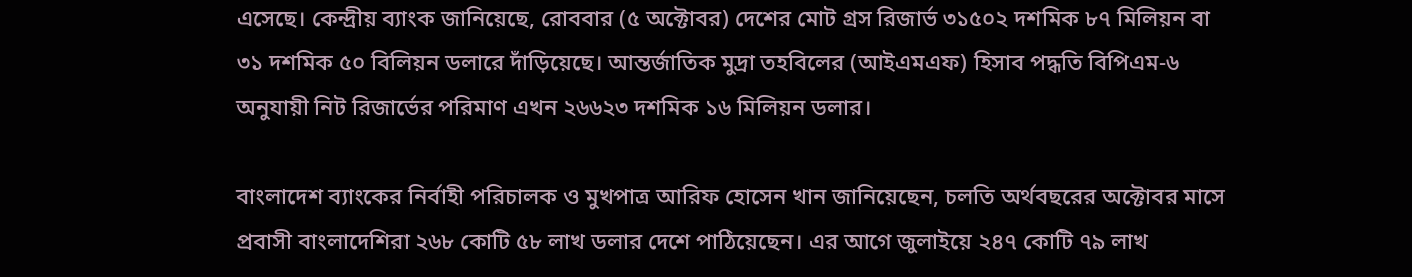এসেছে। কেন্দ্রীয় ব্যাংক জানিয়েছে, রোববার (৫ অক্টোবর) দেশের মোট গ্রস রিজার্ভ ৩১৫০২ দশমিক ৮৭ মিলিয়ন বা ৩১ দশমিক ৫০ বিলিয়ন ডলারে দাঁড়িয়েছে। আন্তর্জাতিক মুদ্রা তহবিলের (আইএমএফ) হিসাব পদ্ধতি বিপিএম-৬ অনুযায়ী নিট রিজার্ভের পরিমাণ এখন ২৬৬২৩ দশমিক ১৬ মিলিয়ন ডলার।

বাংলাদেশ ব্যাংকের নির্বাহী পরিচালক ও মুখপাত্র আরিফ হোসেন খান জানিয়েছেন, চলতি অর্থবছরের অক্টোবর মাসে প্রবাসী বাংলাদেশিরা ২৬৮ কোটি ৫৮ লাখ ডলার দেশে পাঠিয়েছেন। এর আগে জুলাইয়ে ২৪৭ কোটি ৭৯ লাখ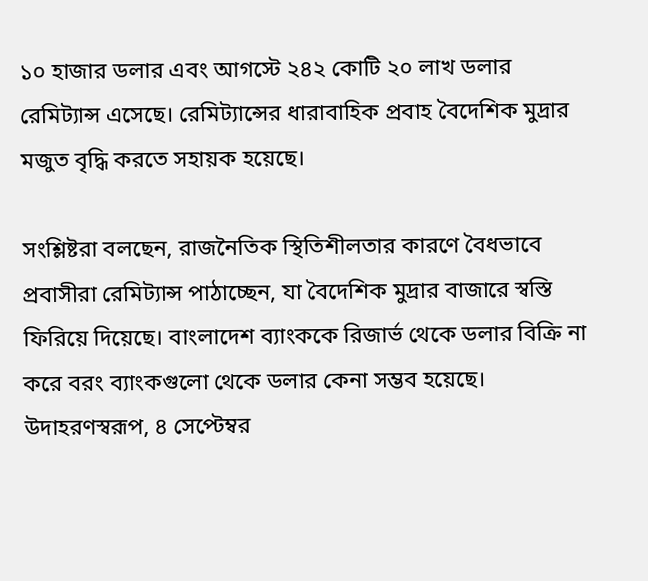১০ হাজার ডলার এবং আগস্টে ২৪২ কোটি ২০ লাখ ডলার রেমিট্যান্স এসেছে। রেমিট্যান্সের ধারাবাহিক প্রবাহ বৈদেশিক মুদ্রার মজুত বৃদ্ধি করতে সহায়ক হয়েছে।

সংশ্লিষ্টরা বলছেন, রাজনৈতিক স্থিতিশীলতার কারণে বৈধভাবে প্রবাসীরা রেমিট্যান্স পাঠাচ্ছেন, যা বৈদেশিক মুদ্রার বাজারে স্বস্তি ফিরিয়ে দিয়েছে। বাংলাদেশ ব্যাংককে রিজার্ভ থেকে ডলার বিক্রি না করে বরং ব্যাংকগুলো থেকে ডলার কেনা সম্ভব হয়েছে। উদাহরণস্বরূপ, ৪ সেপ্টেম্বর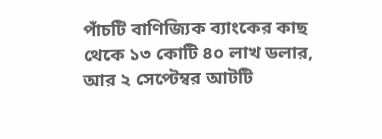পাঁচটি বাণিজ্যিক ব্যাংকের কাছ থেকে ১৩ কোটি ৪০ লাখ ডলার, আর ২ সেপ্টেম্বর আটটি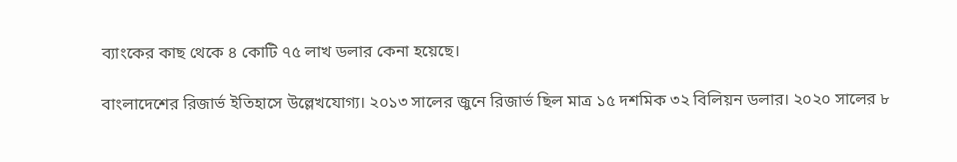ব্যাংকের কাছ থেকে ৪ কোটি ৭৫ লাখ ডলার কেনা হয়েছে।

বাংলাদেশের রিজার্ভ ইতিহাসে উল্লেখযোগ্য। ২০১৩ সালের জুনে রিজার্ভ ছিল মাত্র ১৫ দশমিক ৩২ বিলিয়ন ডলার। ২০২০ সালের ৮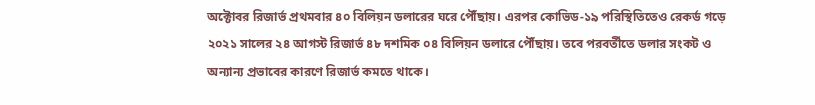অক্টোবর রিজার্ভ প্রথমবার ৪০ বিলিয়ন ডলারের ঘরে পৌঁছায়। এরপর কোভিড-১৯ পরিস্থিতিতেও রেকর্ড গড়ে ২০২১ সালের ২৪ আগস্ট রিজার্ভ ৪৮ দশমিক ০৪ বিলিয়ন ডলারে পৌঁছায়। তবে পরবর্তীতে ডলার সংকট ও অন্যান্য প্রভাবের কারণে রিজার্ভ কমতে থাকে।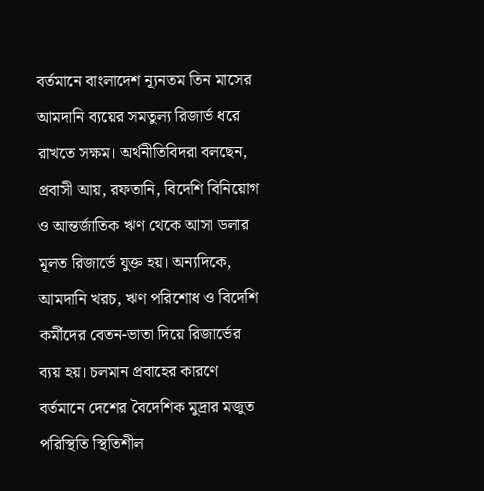বর্তমানে বাংলাদেশ ন্যূনতম তিন মাসের আমদানি ব্যয়ের সমতুল্য রিজার্ভ ধরে রাখতে সক্ষম। অর্থনীতিবিদরা বলছেন, প্রবাসী আয়, রফতানি, বিদেশি বিনিয়োগ ও আন্তর্জাতিক ঋণ থেকে আসা ডলার মূলত রিজার্ভে যুক্ত হয়। অন্যদিকে, আমদানি খরচ, ঋণ পরিশোধ ও বিদেশি কর্মীদের বেতন-ভাতা দিয়ে রিজার্ভের ব্যয় হয়। চলমান প্রবাহের কারণে বর্তমানে দেশের বৈদেশিক মুদ্রার মজুত পরিস্থিতি স্থিতিশীল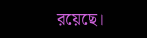রয়েছে।